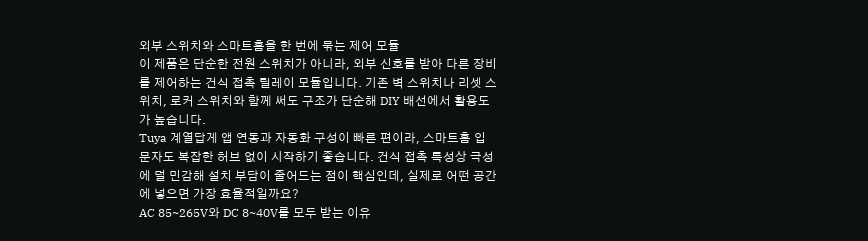외부 스위치와 스마트홈을 한 번에 묶는 제어 모듈
이 제품은 단순한 전원 스위치가 아니라, 외부 신호를 받아 다른 장비를 제어하는 건식 접촉 릴레이 모듈입니다. 기존 벽 스위치나 리셋 스위치, 로커 스위치와 함께 써도 구조가 단순해 DIY 배선에서 활용도가 높습니다.
Tuya 계열답게 앱 연동과 자동화 구성이 빠른 편이라, 스마트홈 입문자도 복잡한 허브 없이 시작하기 좋습니다. 건식 접촉 특성상 극성에 덜 민감해 설치 부담이 줄어드는 점이 핵심인데, 실제로 어떤 공간에 넣으면 가장 효율적일까요?
AC 85~265V와 DC 8~40V를 모두 받는 이유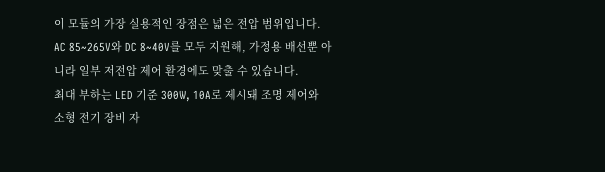이 모듈의 가장 실용적인 장점은 넓은 전압 범위입니다. AC 85~265V와 DC 8~40V를 모두 지원해, 가정용 배선뿐 아니라 일부 저전압 제어 환경에도 맞출 수 있습니다.
최대 부하는 LED 기준 300W, 10A로 제시돼 조명 제어와 소형 전기 장비 자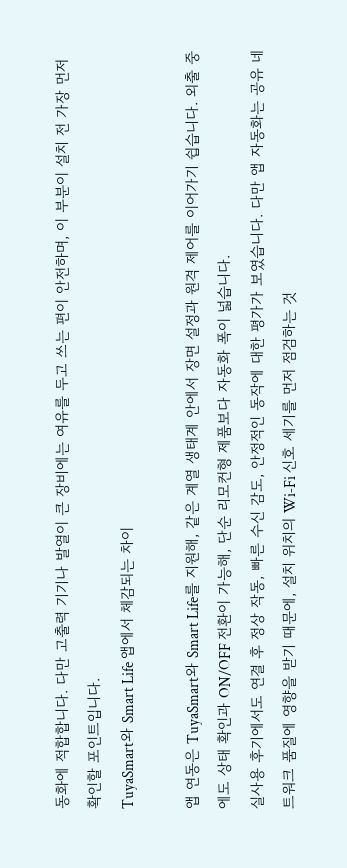동화에 적합합니다. 다만 고출력 기기나 발열이 큰 장비에는 여유를 두고 쓰는 편이 안전하며, 이 부분이 설치 전 가장 먼저 확인할 포인트입니다.
TuyaSmart와 Smart Life 앱에서 체감되는 차이

앱 연동은 TuyaSmart와 Smart Life를 지원해, 같은 계열 생태계 안에서 장면 설정과 원격 제어를 이어가기 쉽습니다. 외출 중에도 상태 확인과 ON/OFF 전환이 가능해, 단순 리모컨형 제품보다 자동화 폭이 넓습니다.
실사용 후기에서도 연결 후 정상 작동, 빠른 수신 감도, 안정적인 동작에 대한 평가가 보였습니다. 다만 앱 자동화는 공유 네트워크 품질에 영향을 받기 때문에, 설치 위치의 Wi‑Fi 신호 세기를 먼저 점검하는 것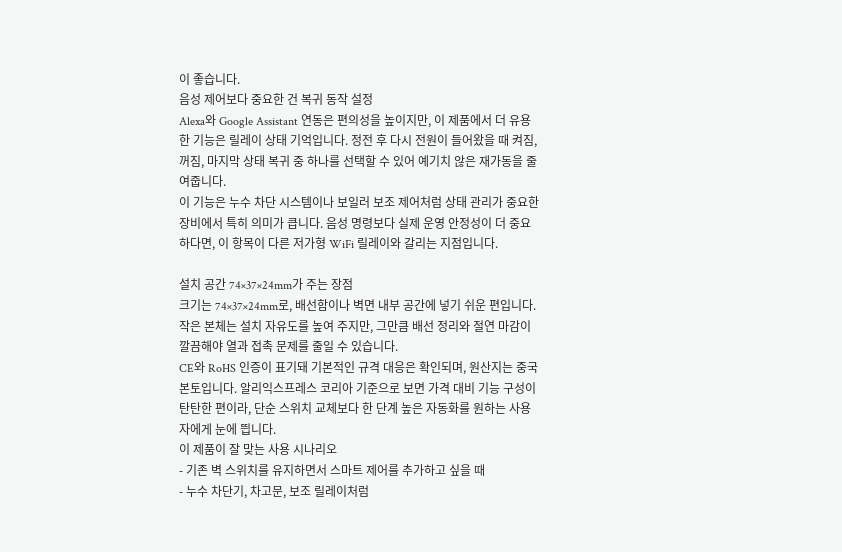이 좋습니다.
음성 제어보다 중요한 건 복귀 동작 설정
Alexa와 Google Assistant 연동은 편의성을 높이지만, 이 제품에서 더 유용한 기능은 릴레이 상태 기억입니다. 정전 후 다시 전원이 들어왔을 때 켜짐, 꺼짐, 마지막 상태 복귀 중 하나를 선택할 수 있어 예기치 않은 재가동을 줄여줍니다.
이 기능은 누수 차단 시스템이나 보일러 보조 제어처럼 상태 관리가 중요한 장비에서 특히 의미가 큽니다. 음성 명령보다 실제 운영 안정성이 더 중요하다면, 이 항목이 다른 저가형 WiFi 릴레이와 갈리는 지점입니다.

설치 공간 74×37×24mm가 주는 장점
크기는 74×37×24mm로, 배선함이나 벽면 내부 공간에 넣기 쉬운 편입니다. 작은 본체는 설치 자유도를 높여 주지만, 그만큼 배선 정리와 절연 마감이 깔끔해야 열과 접촉 문제를 줄일 수 있습니다.
CE와 RoHS 인증이 표기돼 기본적인 규격 대응은 확인되며, 원산지는 중국 본토입니다. 알리익스프레스 코리아 기준으로 보면 가격 대비 기능 구성이 탄탄한 편이라, 단순 스위치 교체보다 한 단계 높은 자동화를 원하는 사용자에게 눈에 띕니다.
이 제품이 잘 맞는 사용 시나리오
- 기존 벽 스위치를 유지하면서 스마트 제어를 추가하고 싶을 때
- 누수 차단기, 차고문, 보조 릴레이처럼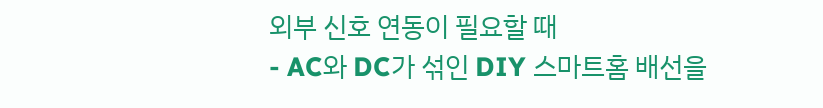외부 신호 연동이 필요할 때
- AC와 DC가 섞인 DIY 스마트홈 배선을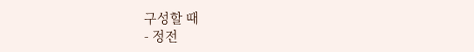구성할 때
- 정전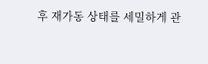후 재가동 상태를 세밀하게 관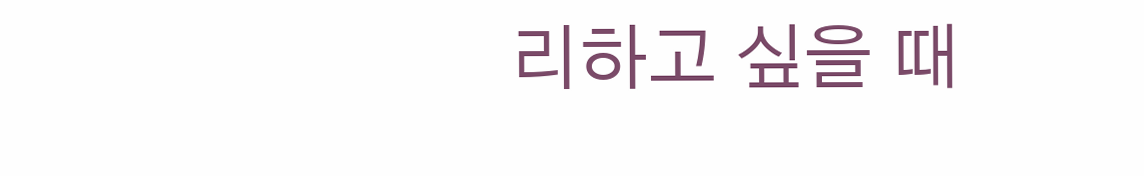리하고 싶을 때